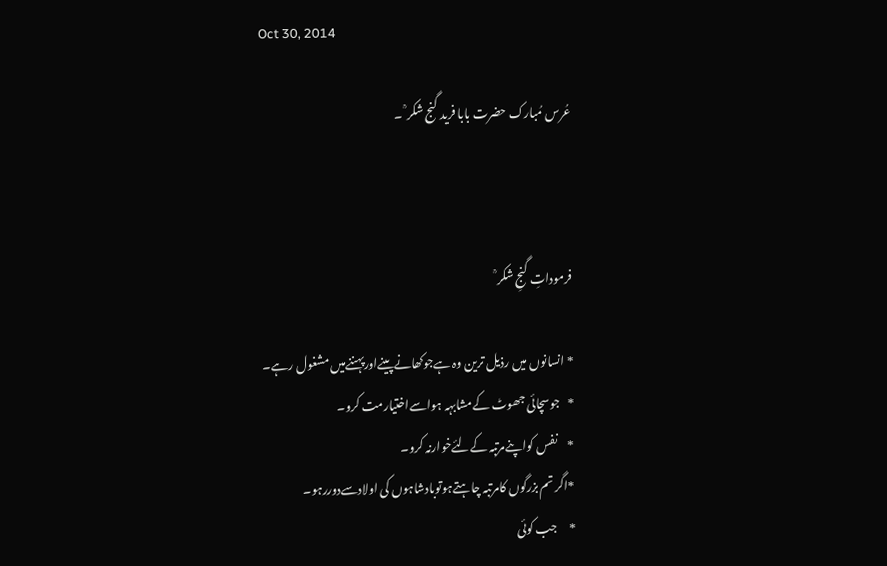Oct 30, 2014

عُرس مُبارک حضرت بابا فرید گنج شکر ؒ ۔



فرموداتِ گنجِ شکر ؒ

* انسانوں میں رذیل ترین وہ ہےجوکھانےپینےاورپہننےمیں مشغول رہے۔
*   جوسچائی جھوٹ کےمشابہہ ہواسےاختیارمت کرو۔
*    نفس کواپنےمرتبہ کےلئےخوارنہ کرو۔
*اگر تم بزرگوں کامرتبہ چاہتےہوتوبادشاہوں کی اولادسےدوررہو۔
*     جب کوئی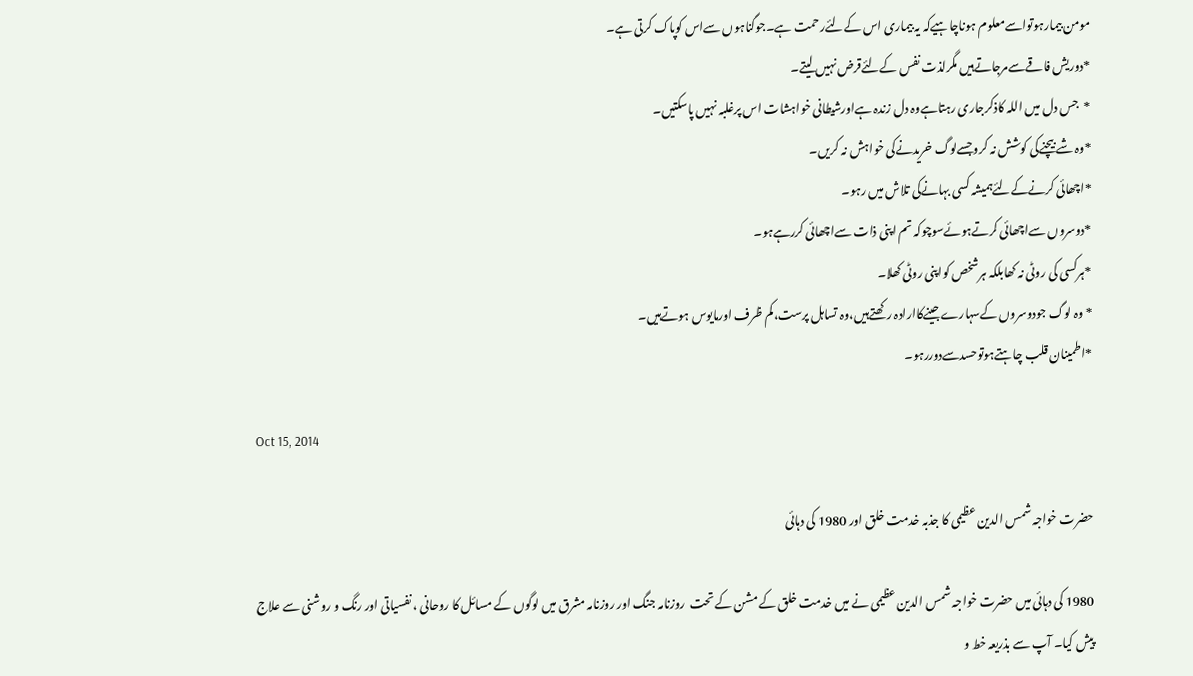مومن بیمارہوتواسےمعلوم ہوناچاہیےکہ یہ بیماری اس کےلئےرحمت ہے۔جوگناہوں سےاس کوپاک کرتی ہے۔
*دوریش فاقےسےمرجاتےہیں مگرلذت نفس کےلئےقرض نہیں لیتے۔
*  جس دل میں اللہ کاذکرجاری رہتاہےوہ دل زندہ ہےاورشیطانی خواہشات اس پرغلبہ نہیں پاسکتیں۔
*وہ شےبیچنےکی کوشش نہ کروجسےلوگ خریدنےکی خواہش نہ کریں۔
*اچھائی کرنےکےلئےہمیشہ کسی بہانےکی تلاش میں رہو۔
*دوسروں سےاچھائی کرتےہوئےسوچوکہ تم اپنی ذات سےاچھائی کررہےہو۔
*ہرکسی کی روٹی نہ کھابلکہ ہرشخص کواپنی روٹی کھلا۔
* وہ لوگ جودوسروں کےسہارےجینےکاارادہ رکھتےہیں،وہ تساہل پرست،کم ظرف اورمایوس ہوتےہیں۔
*اطمینان قلب چاہتےہوتوحسدسےدوررہو۔

Oct 15, 2014

حضرت خواجہ شمس الدین عظیمی کا جذبہ خدمت خلق اور 1980 کی دہائی

1980 کی دہائی میں حضرت خواجہ شمس الدین عظیمی نے میں خدمت خلق کے مشن کے تحت  روزنامہ جنگ اور روزنامہ مشرق میں لوگوں کے مسائل کا روحانی ، نفسیاتی اور رنگ و روشنی سے علاج پیش کیا۔ آپ سے بذریعہ خط و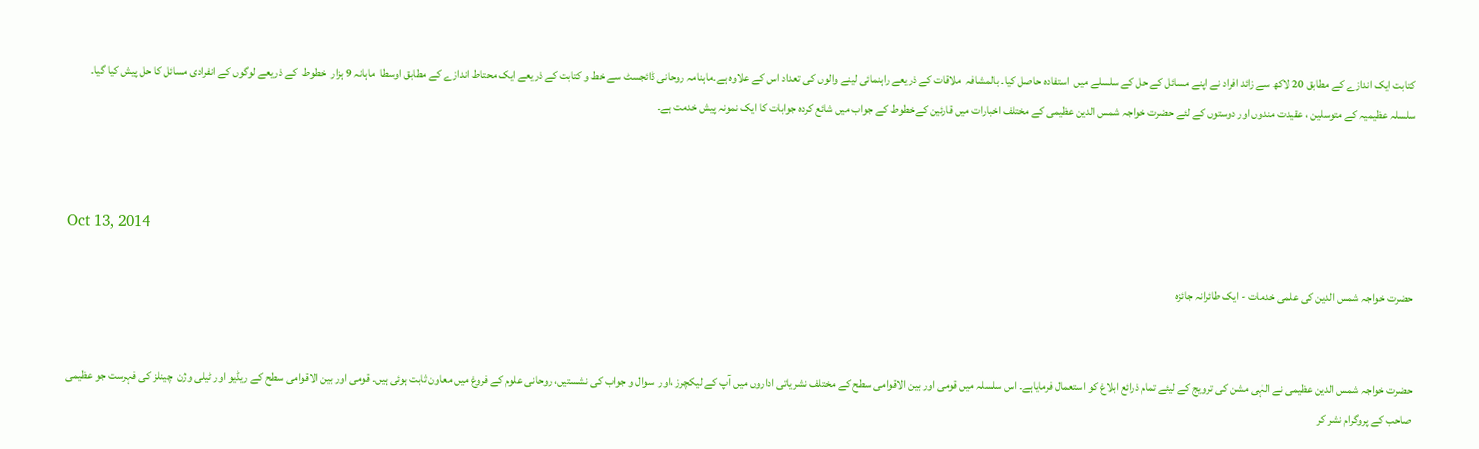کتابت ایک اندازے کے مطابق 20 لاکھ سے زائد افراد نے اپنے مسائل کے حل کے سلسلے میں  استفادہ حاصل کیا۔ بالمشافہ  ملاقات کے ذریعے راہنمائی لینے والوں کی تعداد اس کے علاوہ ہے۔ماہنامہ روحانی ڈائجسٹ سے خط و کتابت کے ذریعے ایک محتاط اندازے کے مطابق اوسطا  ماہانہ 9 ہزار  خطوط  کے ذریعے لوگوں کے انفرادی مسائل کا حل پیش کیا گیا۔
سلسلہ عظیمیہ کے متوسلین ، عقیدت مندوں اور دوستوں کے لئے حضرت خواجہ شمس الدین عظیمی کے مختلف اخبارات میں قارئین کےخطوط کے جواب میں شائع کردہ جوابات کا ایک نمونہ پیش خدمت ہے۔



Oct 13, 2014

حضرت خواجہ شمس الدین کی علمی خدمات - ایک طائرانہ جائزہ


حضرت خواجہ شمس الدین عظیمی نے الہٰی مشن کی ترویج کے لیئے تمام ذرائع ابلاغ کو استعمال فرمایاہے۔ اس سلسلہ میں قومی اور بین الاقوامی سطح کے مختلف نشریاتی اداروں میں آپ کے لیکچرز ،اور  سوال و جواب کی نشستیں، روحانی علوم کے فروغ میں معاون ثابت ہوئی ہیں۔ قومی اور بین الاقوامی سطح کے ریڈیو اور ٹیلی وژن  چینلز کی فہرست جو عظیمی صاحب کے پروگرام نشر کر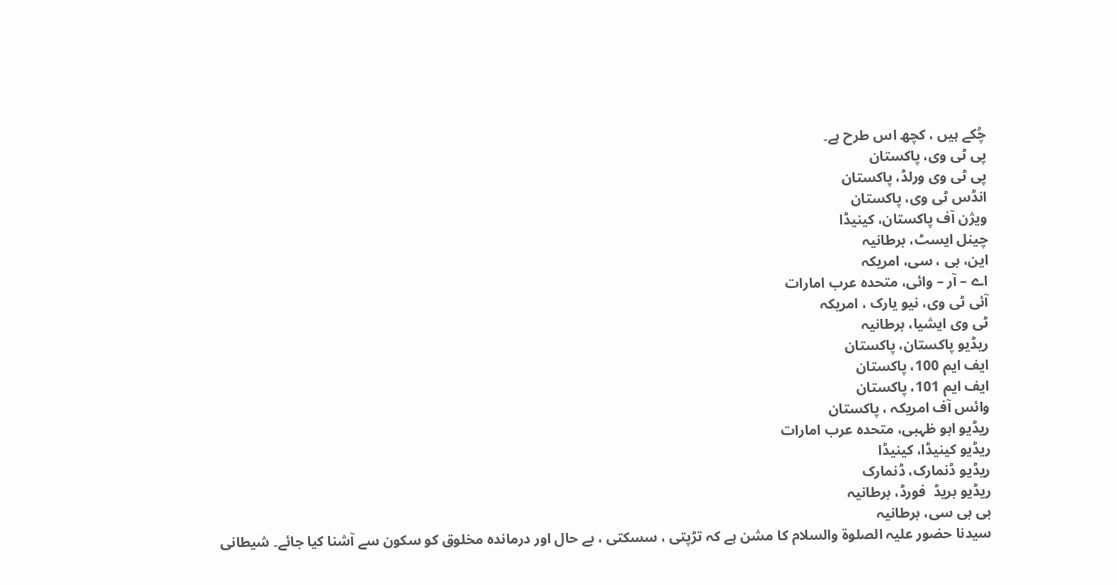چُکے ہیں ، کچھ اس طرح ہے۔
پی ٹی وی، پاکستان
پی ٹی وی ورلڈ، پاکستان
انڈس ٹی وی، پاکستان
ویژن آف پاکستان، کینیڈا
چینل ایسٹ، برطانیہ
این، بی ، سی، امریکہ
اے – آر – وائی، متحدہ عرب امارات
آئی ٹی وی، نیو یارک ، امریکہ
ٹی وی ایشیا، برطانیہ
ریڈیو پاکستان، پاکستان
ایف ایم 100، پاکستان
ایف ایم 101، پاکستان
وائس آف امریکہ ، پاکستان
ریڈیو ابو ظہبی، متحدہ عرب امارات
ریڈیو کینیڈا، کینیڈا
ریڈیو ڈنمارک، ڈنمارک
ریڈیو بریڈ  فورڈ، برطانیہ
بی بی سی، برطانیہ
سیدنا حضور علیہ الصلوۃ والسلام کا مشن ہے کہ تڑپتی ، سسکتی ، بے حال اور درماندہ مخلوق کو سکون سے آشنا کیا جائے۔ شیطانی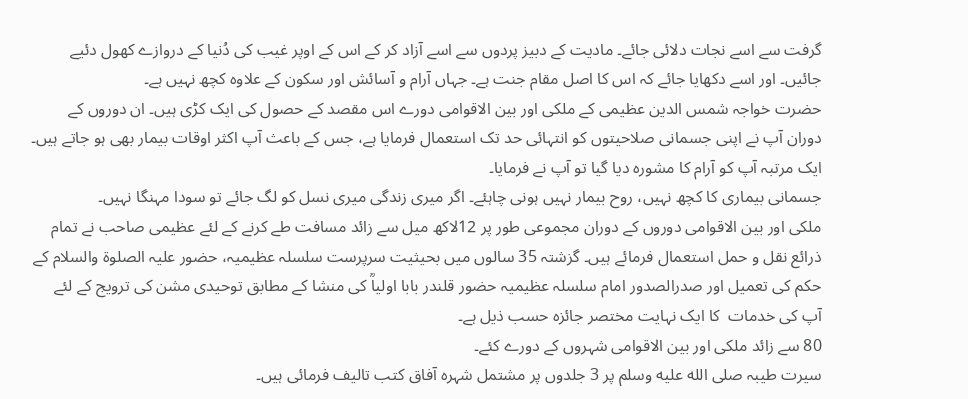گرفت سے اسے نجات دلائی جائے۔ مادیت کے دبیز پردوں سے اسے آزاد کر کے اس کے اوپر غیب کی دُنیا کے دروازے کھول دئیے جائیں۔ اور اسے دکھایا جائے کہ اس کا اصل مقام جنت ہے۔ جہاں آرام و آسائش اور سکون کے علاوہ کچھ نہیں ہے۔
حضرت خواجہ شمس الدین عظیمی کے ملکی اور بین الاقوامی دورے اس مقصد کے حصول کی ایک کڑی ہیں۔ ان دوروں کے دوران آپ نے اپنی جسمانی صلاحیتوں کو انتہائی حد تک استعمال فرمایا ہے، جس کے باعث آپ اکثر اوقات بیمار بھی ہو جاتے ہیں۔ ایک مرتبہ آپ کو آرام کا مشورہ دیا گیا تو آپ نے فرمایا۔
جسمانی بیماری کا کچھ نہیں، روح بیمار نہیں ہونی چاہئے۔ اگر میری زندگی میری نسل کو لگ جائے تو سودا مہنگا نہیں۔
ملکی اور بین الاقوامی دوروں کے دوران مجموعی طور پر 12لاکھ میل سے زائد مسافت طے کرنے کے لئے عظیمی صاحب نے تمام ذرائع نقل و حمل استعمال فرمائے ہیں۔ گزشتہ 35 سالوں میں بحیثیت سرپرست سلسلہ عظیمیہ، حضور علیہ الصلوۃ والسلام کے حکم کی تعمیل اور صدرالصدور امام سلسلہ عظیمیہ حضور قلندر بابا اولیاؒ کی منشا کے مطابق توحیدی مشن کی ترویج کے لئے  آپ کی خدمات  کا ایک نہایت مختصر جائزہ حسب ذیل ہے۔
80 سے زائد ملکی اور بین الاقوامی شہروں کے دورے کئے۔
سیرت طیبہ صلى الله عليه وسلم پر 3 جلدوں پر مشتمل شہرہ آفاق کتب تالیف فرمائی ہیں۔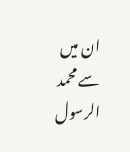ان میں سے محمد الرسول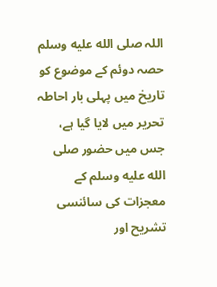اللہ صلى الله عليه وسلم حصہ دوئم کے موضوع کو تاریخ میں پہلی بار احاطہ تحریر میں لایا گیا ہے، جس میں حضور صلى الله عليه وسلم کے معجزات کی سائنسی تشریح اور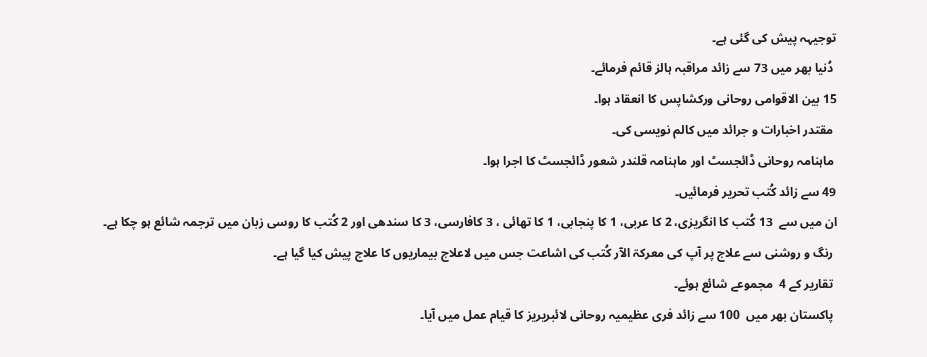توجیہہ پیش کی گئی ہے۔
 دُنیا بھر میں 73 سے زائد مراقبہ ہالز قائم فرمائے۔
15 بین الاقوامی روحانی ورکشاپس کا انعقاد ہوا۔
 مقتدر اخبارات و جرائد میں کالم نویسی کی۔
 ماہنامہ روحانی ڈائجسٹ اور ماہنامہ قلندر شعور ڈائجسٹ کا اجرا ہوا۔
49 سے زائد کُتب تحریر فرمائیں۔
ان میں سے  13 کُتب کا انگریزی، 2 کا عربی، 1 کا پنجابی، 1 کا تھائی ، 3 کافارسی، 3 کا سندھی اور 2 کُتب کا روسی زبان میں ترجمہ شائع ہو چکا ہے۔
 رنگ و روشنی سے علاج پر آپ کی معرکۃ الآر کُتب کی اشاعت جس میں لاعلاج بیماریوں کا علاج پیش کیا گیا ہے۔
 تقاریر کے 4  مجموعے شائع ہوئے۔
 پاکستان بھر میں  100 سے زائد فری عظیمیہ روحانی لائبریریز کا قیام عمل میں آیا۔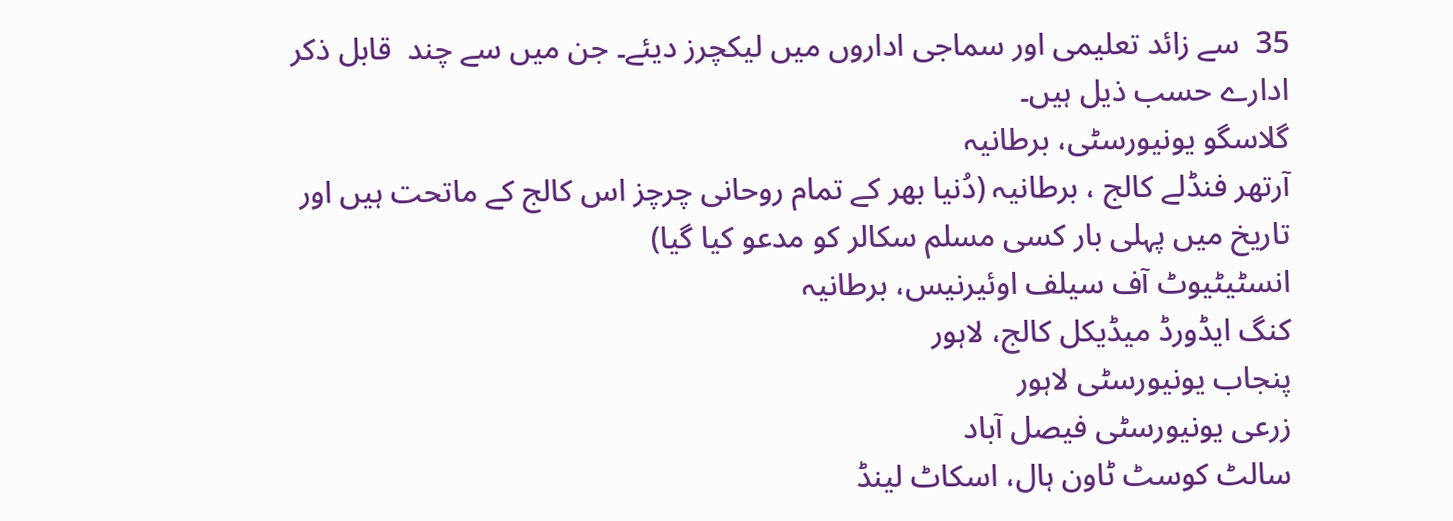35  سے زائد تعلیمی اور سماجی اداروں میں لیکچرز دیئے۔ جن میں سے چند  قابل ذکر ادارے حسب ذیل ہیں۔
گلاسگو یونیورسٹی، برطانیہ
آرتھر فنڈلے کالج ، برطانیہ (دُنیا بھر کے تمام روحانی چرچز اس کالج کے ماتحت ہیں اور تاریخ میں پہلی بار کسی مسلم سکالر کو مدعو کیا گیا)
انسٹیٹیوٹ آف سیلف اوئیرنیس، برطانیہ
کنگ ایڈورڈ میڈیکل کالج، لاہور
پنجاب یونیورسٹی لاہور
زرعی یونیورسٹی فیصل آباد
سالٹ کوسٹ ٹاون ہال، اسکاٹ لینڈ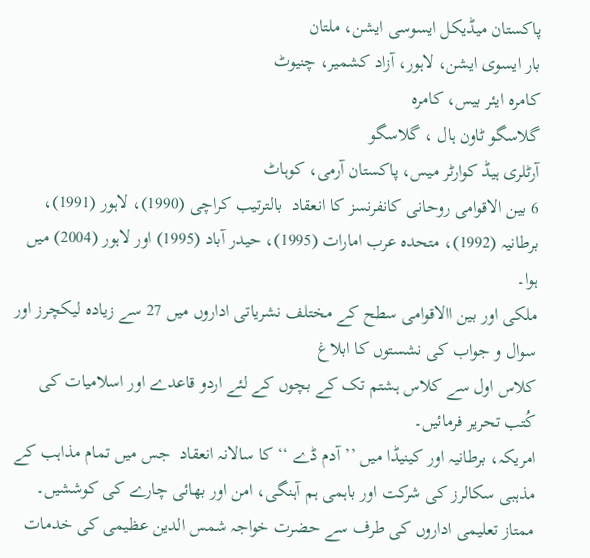پاکستان میڈیکل ایسوسی ایشن، ملتان
بار ایسوی ایشن، لاہور، آزاد کشمیر، چنیوٹ
کامرہ ایئر بیس، کامرہ
گلاسگو ٹاون ہال ، گلاسگو
آرٹلری ہیڈ کوارٹر میس، پاکستان آرمی، کوہاٹ
6 بین الاقوامی روحانی کانفرنسز کا انعقاد  بالترتیب کراچی (1990)، لاہور (1991)، برطانیہ (1992)، متحدہ عرب امارات (1995)، حیدر آباد (1995) اور لاہور (2004) میں ہوا۔
ملکی اور بین االاقوامی سطح کے مختلف نشریاتی اداروں میں 27 سے زیادہ لیکچرز اور سوال و جواب کی نشستوں کا ابلاغ
کلاس اول سے کلاس ہشتم تک کے بچوں کے لئے اردو قاعدے اور اسلامیات کی کُتب تحریر فرمائیں۔
امریکہ، برطانیہ اور کینیڈا میں ’’آدم ڈے ‘‘ کا سالانہ انعقاد  جس میں تمام مذاہب کے مذہبی سکالرز کی شرکت اور باہمی ہم آہنگی، امن اور بھائی چارے کی کوششیں۔
ممتاز تعلیمی اداروں کی طرف سے حضرت خواجہ شمس الدین عظیمی کی خدمات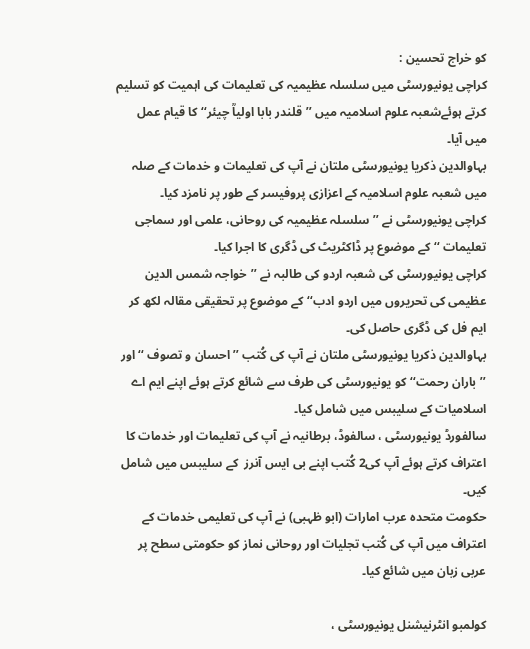کو خراج تحسین :
کراچی یونیورسٹی میں سلسلہ عظیمیہ کی تعلیمات کی اہمیت کو تسلیم کرتے ہوئےشعبہ علوم اسلامیہ میں ’’قلندر بابا اولیاؒ چیئر‘‘ کا قیام عمل میں آیا۔
بہاوالدین ذکریا یونیورسٹی ملتان نے آپ کی تعلیمات و خدمات کے صلہ میں شعبہ علوم اسلامیہ کے اعزازی پروفیسر کے طور پر نامزد کیا۔
کراچی یونیورسٹی نے ’’سلسلہ عظیمیہ کی روحانی، علمی اور سماجی تعلیمات ‘‘ کے موضوع پر ڈاکٹریٹ کی ڈگری کا اجرا کیا۔
کراچی یونیورسٹی کی شعبہ اردو کی طالبہ نے ’’خواجہ شمس الدین عظیمی کی تحریروں میں اردو ادب‘‘ کے موضوع پر تحقیقی مقالہ لکھ کر ایم فل کی ڈگری حاصل کی۔
بہاوالدین ذکریا یونیورسٹی ملتان نے آپ کی کُتب ’’احسان و تصوف ‘‘ اور ’’باران رحمت‘‘ کو یونیورسٹی کی طرف سے شائع کرتے ہوئے اپنے ایم اے اسلامیات کے سلیبس میں شامل کیا۔
سالفورڈ یونیورسٹی ، سالفوڈ، برطانیہ نے آپ کی تعلیمات اور خدمات کا اعتراف کرتے ہوئے آپ کی2 کُتب اپنے بی ایس آنرز  کے سلیبس میں شامل کیں۔
حکومت متحدہ عرب امارات (ابو ظہبی) نے آپ کی تعلیمی خدمات کے اعتراف میں آپ کی کُتب تجلیات اور روحانی نماز کو حکومتی سطح پر عربی زبان میں شائع کیا۔

کولمبو انٹرنیشنل یونیورسٹی ،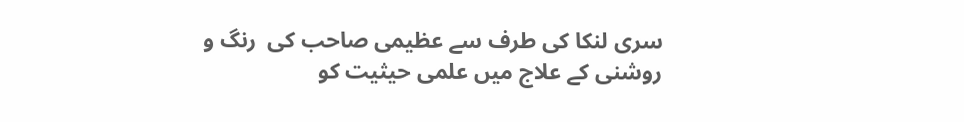سری لنکا کی طرف سے عظیمی صاحب کی  رنگ و روشنی کے علاج میں علمی حیثیت کو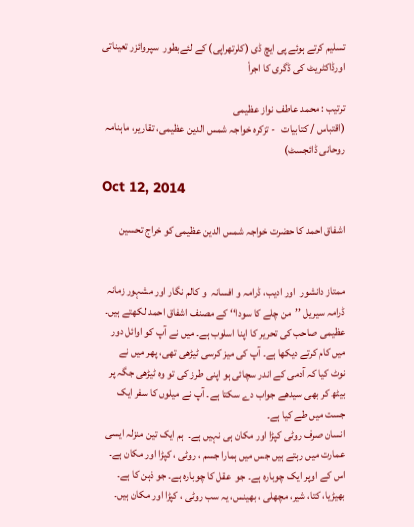تسلیم کرتے ہوئے پی ایچ ڈی (کلرتھراپی) کے لئےبطور  سپروائزر تعیناتی اورڈاکٹریٹ کی ڈگری کا اجراٗ

ترتیب : محمد عاطف نواز عظیمی
(اقتباس / کتابیات   - تزکرہ خواجہ شمس الدین عظیمی، تقاریر، ماہنامہ روحانی ڈائجسٹ)

Oct 12, 2014

اشفاق احمد کا حضرت خواجہ شمس الدین عظیمی کو خراج تحسین


ممتاز دانشور  اور ادیب، ڈرامہ و افسانہ  و کالم نگار اور مشہور زمانہ ڈرامہ سیریل ’’من چلے کا سودا‘‘ کے مصنف اشفاق احمد لکھتے ہیں۔
عظیمی صاحب کی تحریر کا اپنا اسلوب ہے۔ میں نے آپ کو اوائل دور میں کام کرتے دیکھا ہے۔ آپ کی میز کرسی ٹیڑھی تھی، پھر میں نے  نوٹ کیا کہ آدمی کے اندر سچائی ہو اپنی طرز کی تو وہ ٹیڑھی جگہ پر بیٹھ کر بھی سیدھے جواب دے سکتا ہے۔ آپ نے میلوں کا سفر ایک جست میں طے کیا ہے۔
انسان صرف روٹی کپڑا اور مکان ہی نہیں ہے۔  ہم ایک تین منزلہ ایسی عمارت میں رہتے ہیں جس میں ہمارا جسم ، روٹی ، کپڑا اور مکان ہے۔ اس کے اوپر ایک چوبارہ ہے۔ جو  عقل کا چوبارہ ہے۔ جو ذہن کا ہے۔ بھیڑیا، کتا، شیر، مچھلی ، بھینس، یہ سب روٹی ، کپڑا اور مکان ہیں۔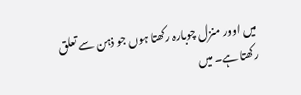میں اوور منزل چوبارہ رکھتا ہوں جو ذہن سے تعلق رکھتا ہے۔ میں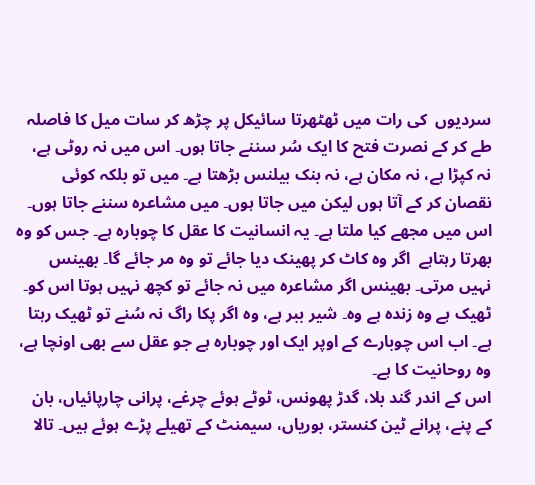سردیوں  کی رات میں ٹھٹھرتا سائیکل پر چڑھ کر سات میل کا فاصلہ طے کر کے نصرت فتح کا ایک سُر سننے جاتا ہوں۔ اس میں نہ روٹی ہے، نہ کپڑا ہے، نہ مکان ہے، نہ بنک بیلنس بڑھتا ہے۔ میں تو بلکہ کوئی نقصان کر کے آتا ہوں لیکن میں جاتا ہوں۔ میں مشاعرہ سننے جاتا ہوں۔ اس میں مجھے کیا ملتا ہے۔ یہ انسانیت کا عقل کا چوبارہ ہے۔ جس کو وہ بھرتا رہتاہے  اگر وہ کاٹ کر پھینک دیا جائے تو وہ مر جائے گا۔ بھینس نہیں مرتی۔ بھینس اگر مشاعرہ میں نہ جائے تو کچھ نہیں ہوتا اس کو۔ ٹھیک ہے وہ زندہ ہے وہ۔ شیر ببر ہے، وہ اگر پکا راگ نہ سُنے تو ٹھیک رہتا ہے۔ اب اس چوبارے کے اوپر ایک اور چوبارہ ہے جو عقل سے بھی اونچا ہے، وہ روحانیت کا ہے۔
اس کے اندر گند بلا، گدڑ پھونس، ٹوٹے ہوئے چرغے، پرانی چارپائیاں، بان کے پنے، پرانے ٹین کنستر، بوریاں، سیمنٹ کے تھیلے پڑے ہوئے ہیں۔ تالا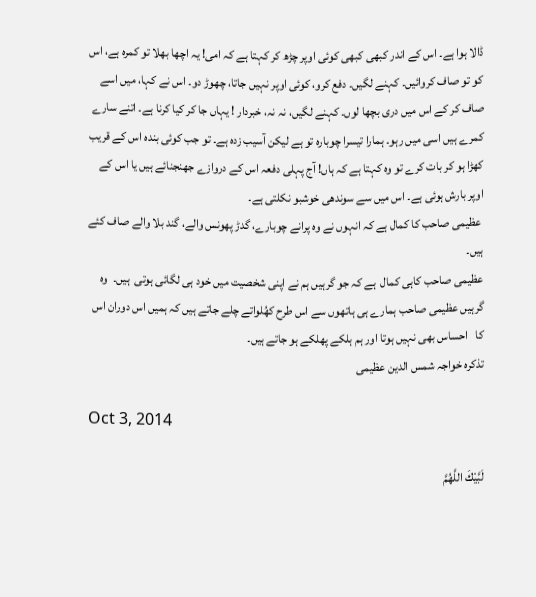ڈالا ہوا ہے۔ اس کے اندر کبھی کبھی کوئی اوپر چڑھ کر کہتا ہے کہ امی! یہ اچھا بھلا تو کمرہ ہے، اس کو تو صاف کروائیں۔ کہنے لگیں۔ دفع کرو، کوئی اوپر نہیں جاتا، چھوڑ دو۔ اس نے کہا، میں اسے صاف کر کے اس میں دری بچھا لوں۔ کہنے لگیں، نہ نہ، خبردار ! یہاں جا کر کیا کرنا ہے۔ اتنے سارے کمرے ہیں اسی میں رہو۔ ہمارا تیسرا چوبارہ تو ہے لیکن آسیب زدہ ہے۔ تو جب کوئی بندہ اس کے قریب کھڑا ہو کر بات کرے تو وہ کہتا ہے کہ ہاں! آج پہلی دفعہ اس کے دروازے جھنجنائے ہیں یا اس کے اوپر بارش ہوئی ہے۔ اس میں سے سوندھی خوشبو نکلتی ہے۔
 عظیمی صاحب کا کمال ہے کہ انہوں نے وہ پرانے چوبارے، گدڑ پھونس والے، گند بلا والے صاف کئے ہیں۔
عظیمی صاحب کاہی کمال  ہے کہ جو گرہیں ہم نے اپنی شخصیت میں خود ہی لگائی ہوتی  ہیں۔  وہ گرہیں عظیمی صاحب ہمارے ہی ہاتھوں سے اس طرح کھُلواتے چلے جاتے ہیں کہ ہمیں اس دوران اس کا   احساس بھی نہیں ہوتا اور ہم ہلکے پھلکے ہو جاتے ہیں۔
تذکرہ خواجہ شمس الدین عظیمی

Oct 3, 2014

لَبَّيْكَ اللَّهُمَّ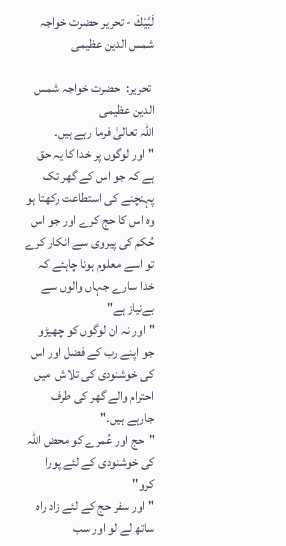لَبَّيْكَ - تحریر حضرت خواجہ شمس الدین عظیمی

 تحریر:  حضرت خواجہ شمس الدین عظیمی
اللہ تعالیٰ فرما رہے ہیں۔
" اور لوگوں پر خدا کا یہ حق ہے کہ جو اس کے گھر تک پہنچنے کی استطاعت رکھتا ہو وہ اس کا حج کرے اور جو اس حُکم کی پیروی سے انکار کرے تو اسے معلوم ہونا چاہئے کہ خدا سارے جہاں والوں سے بےنیاز ہے"
"اور نہ ان لوگوں کو چھیڑو جو اپنے رب کے فضل اور اس کی خوشنودی کی تلاش  میں احترام والے گھر کی طرف جارہے ہیں۔"
"حج اور عُمرے کو محض اللہ کی خوشنودی کے لئے پورا کرو''
"اور سفر حج کے لئے زاد راہ ساتھ لے لو اور سب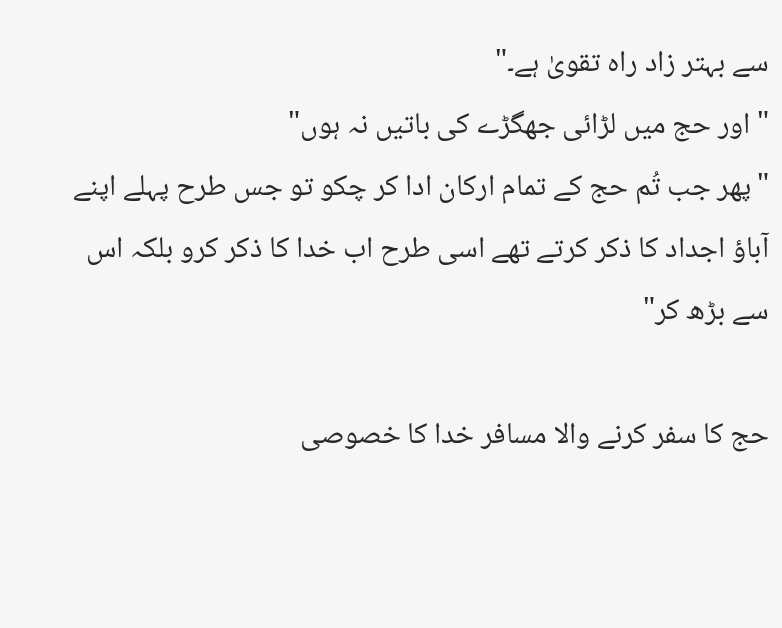سے بہتر زاد راہ تقویٰ ہے۔"
"اور حج میں لڑائی جھگڑے کی باتیں نہ ہوں"
"پھر جب تُم حج کے تمام ارکان ادا کر چکو تو جس طرح پہلے اپنے آباؤ اجداد کا ذکر کرتے تھے اسی طرح اب خدا کا ذکر کرو بلکہ اس سے بڑھ کر"

حج کا سفر کرنے والا مسافر خدا کا خصوصی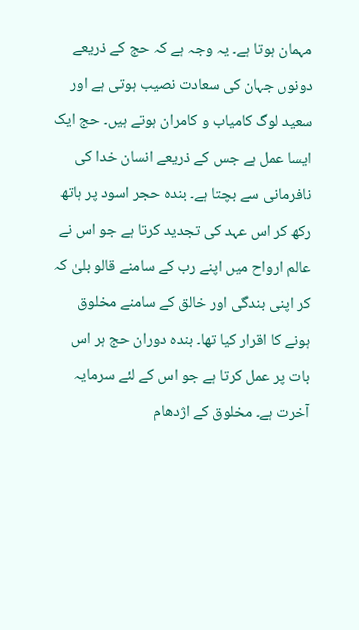مہمان ہوتا ہے۔ یہ وجہ ہے کہ حج کے ذریعے دونوں جہان کی سعادت نصیب ہوتی ہے اور سعید لوگ کامیاب و کامران ہوتے ہیں۔ حج ایک ایسا عمل ہے جس کے ذریعے انسان خدا کی نافرمانی سے بچتا ہے۔ بندہ حجر اسود پر ہاتھ رکھ کر اس عہد کی تجدید کرتا ہے جو اس نے عالم ارواح میں اپنے رب کے سامنے قالو بلیٰ کہ کر اپنی بندگی اور خالق کے سامنے مخلوق ہونے کا اقرار کیا تھا۔ بندہ دوران حج ہر اس بات پر عمل کرتا ہے جو اس کے لئے سرمایہ آخرت ہے۔ مخلوق کے اژدھام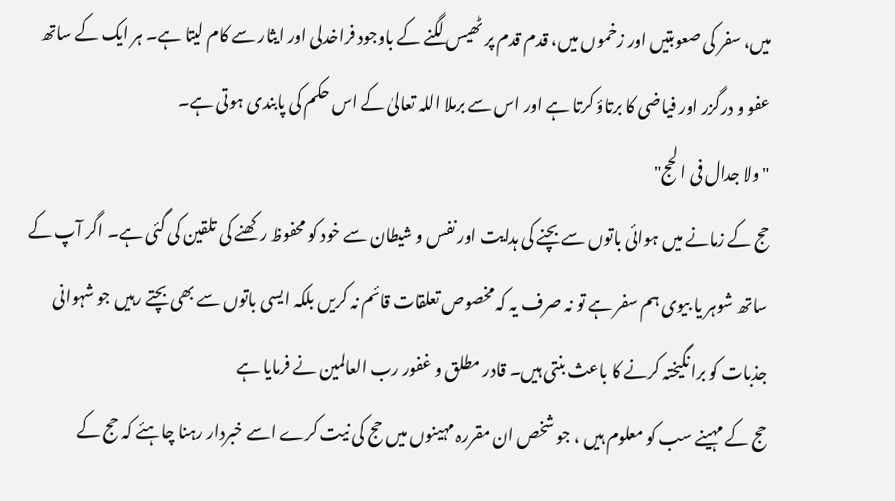میں، سفر کی صعوبتیں اور زخموں میں، قدم قدم پر ٹھیس لگنے کے باوجود فراخدلی اور ایثار سے کام لیتا ہے۔ ہر ایک کے ساتھ عفو و درگزر اور فیاضی کا برتاؤ کرتا ہے اور اس سے برملا اللہ تعالیٰ کے اس حکم کی پابندی ہوتی ہے۔
"ولا جدال فی ا لحج"
حج کے زمانے میں ہوائی باتوں سے بچنے کی ہدایت اور نفس و شیطان سے خود کو محفوظ رکھنے کی تلقین کی گئی ہے۔ اگر آپ کے ساتھ شوہر یا بیوی ہم سفر ہے تو نہ صرف یہ کہ مخصوص تعلقات قائم نہ کریں بلکہ ایسی باتوں سے بھی بچتے رہیں جو شہوانی جذبات کو برانگیختہ کرنے کا باعث بنتی ہیں۔ قادر مطلق و غفور رب العالمین نے فرمایا ہے
حج کے مہینے سب کو معلوم ہیں ، جو شخص ان مقررہ مہینوں میں حج کی نیت کرے اسے خبردار رہنا چاہئے کہ حج کے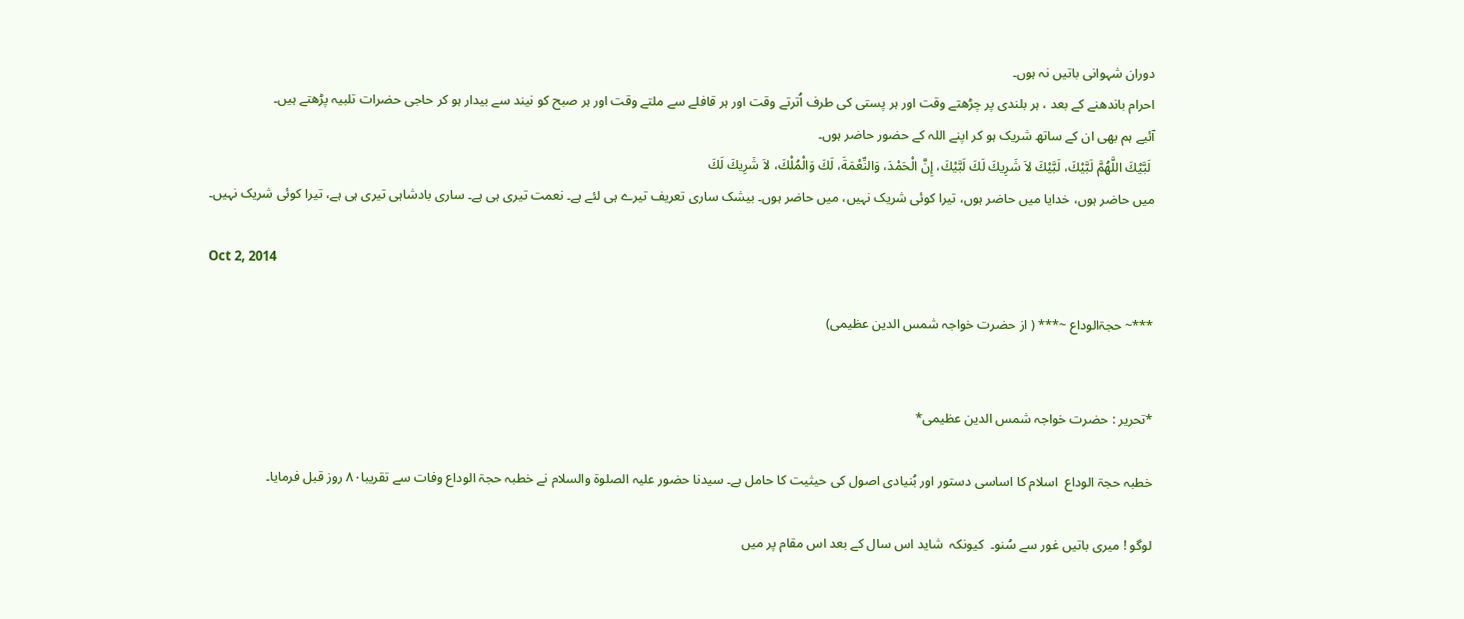دوران شہوانی باتیں نہ ہوں۔
احرام باندھنے کے بعد ، ہر بلندی پر چڑھتے وقت اور ہر پستی کی طرف اُترتے وقت اور ہر قافلے سے ملتے وقت اور ہر صبح کو نیند سے بیدار ہو کر حاجی حضرات تلبیہ پڑھتے ہیں۔
آئیے ہم بھی ان کے ساتھ شریک ہو کر اپنے اللہ کے حضور حاضر ہوں۔
 لَبَّيْكَ اللَّهُمَّ لَبَّيْكَ، لَبَّيْكَ لاَ شَرِيكَ لَكَ لَبَّيْكَ، إِنَّ الْحَمْدَ، وَالنِّعْمَةَ، لَكَ وَالْمُلْكَ، لاَ شَرِيكَ لَكَ
میں حاضر ہوں، خدایا میں حاضر ہوں، تیرا کوئی شریک نہیں، میں حاضر ہوں۔ بیشک ساری تعریف تیرے ہی لئے ہے۔ نعمت تیری ہی ہے۔ ساری بادشاہی تیری ہی ہے، تیرا کوئی شریک نہیں۔

Oct 2, 2014

***~ حجۃالوداع ~*** ( از حضرت خواجہ شمس الدین عظیمی)


*تحریر : حضرت خواجہ شمس الدین عظیمی*

خطبہ حجۃ الوداع  اسلام کا اساسی دستور اور بُنیادی اصول کی حیثیت کا حامل ہے۔ سیدنا حضور علیہ الصلوۃ والسلام نے خطبہ حجۃ الوداع وفات سے تقریبا۸۰ روز قبل فرمایا۔

لوگو ! میری باتیں غور سے سُنو۔  کیونکہ  شاید اس سال کے بعد اس مقام پر میں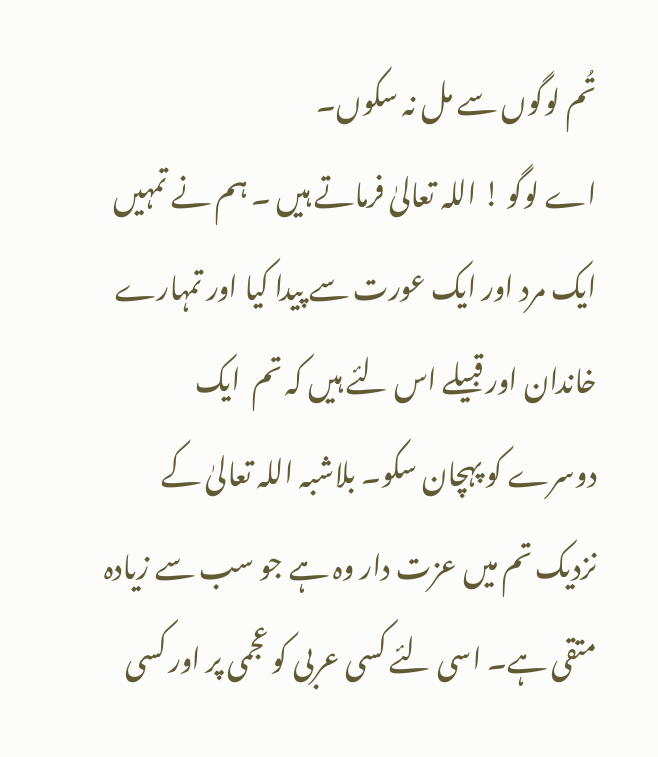تُم لوگوں سے مل نہ سکوں۔
اے لوگو ! اللہ تعالیٰ فرماتے ہیں ۔ ہم نے تمہیں ایک مرد اور ایک عورت سے پیدا کیا اور تمہارے خاندان اور قبیلے اس لئے ہیں کہ تم  ایک دوسرے کو پہچان سکو۔ بلاشبہ اللہ تعالیٰ کے نزدیک تم میں عزت دار وہ ہے جو سب سے زیادہ متقی ہے۔ اسی لئے کسی عربی کو عجمی پر اور کسی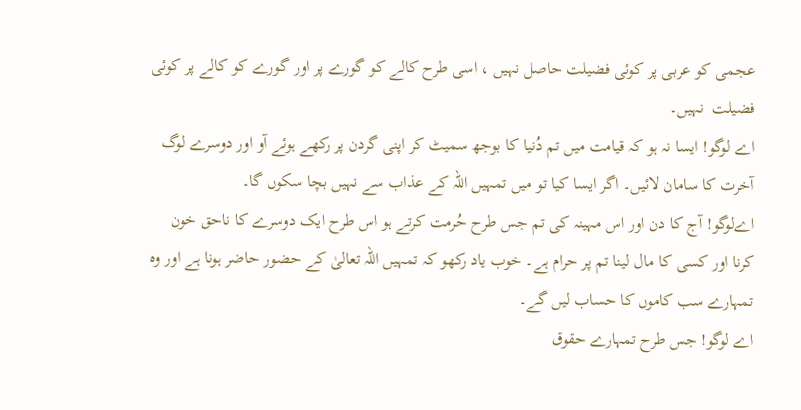عجمی کو عربی پر کوئی فضیلت حاصل نہیں ، اسی طرح کالے کو گورے پر اور گورے کو کالے پر کوئی فضیلت  نہیں۔
اے لوگو! ایسا نہ ہو کہ قیامت میں تم دُنیا کا بوجھ سمیٹ کر اپنی گردن پر رکھے ہوئے آو اور دوسرے لوگ آخرت کا سامان لائیں۔ اگر ایسا کیا تو میں تمہیں اللہ کے عذاب سے نہیں بچا سکوں گا۔
اےلوگو! آج کا دن اور اس مہینہ کی تم جس طرح حُرمت کرتے ہو اس طرح ایک دوسرے کا ناحق خون کرنا اور کسی کا مال لینا تم پر حرام ہے۔ خوب یاد رکھو کہ تمہیں اللہ تعالیٰ کے حضور حاضر ہونا ہے اور وہ تمہارے سب کاموں کا حساب لیں گے۔
اے لوگو! جس طرح تمہارے حقوق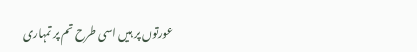عورتوں پر ہیں اسی طرح تم پر تمہاری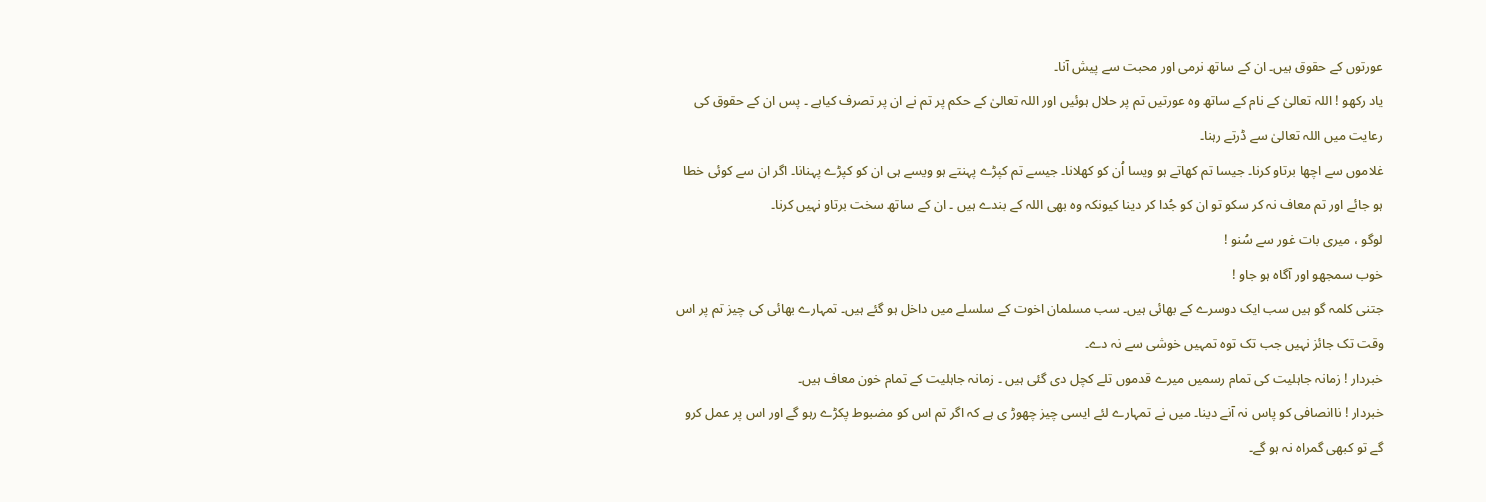عورتوں کے حقوق ہیں۔ ان کے ساتھ نرمی اور محبت سے پیش آنا۔
یاد رکھو ! اللہ تعالیٰ کے نام کے ساتھ وہ عورتیں تم پر حلال ہوئیں اور اللہ تعالیٰ کے حکم پر تم نے ان پر تصرف کیاہے ۔ پس ان کے حقوق کی رعایت میں اللہ تعالیٰ سے ڈرتے رہنا۔
غلاموں سے اچھا برتاو کرنا۔ جیسا تم کھاتے ہو ویسا اُن کو کھلانا۔ جیسے تم کپڑے پہنتے ہو ویسے ہی ان کو کپڑے پہنانا۔ اگر ان سے کوئی خطا ہو جائے اور تم معاف نہ کر سکو تو ان کو جُدا کر دینا کیونکہ وہ بھی اللہ کے بندے ہیں ۔ ان کے ساتھ سخت برتاو نہیں کرنا۔
لوگو ، میری بات غور سے سُنو !
خوب سمجھو اور آگاہ ہو جاو !
جتنی کلمہ گو ہیں سب ایک دوسرے کے بھائی ہیں۔ سب مسلمان اخوت کے سلسلے میں داخل ہو گئے ہیں۔ تمہارے بھائی کی چیز تم پر اس وقت تک جائز نہیں جب تک توہ تمہیں خوشی سے نہ دے۔
خبردار ! زمانہ جاہلیت کی تمام رسمیں میرے قدموں تلے کچل دی گئی ہیں ۔ زمانہ جاہلیت کے تمام خون معاف ہیں۔
خبردار ! ناانصافی کو پاس نہ آنے دینا۔ میں نے تمہارے لئے ایسی چیز چھوڑ ی ہے کہ اگر تم اس کو مضبوط پکڑے رہو گے اور اس پر عمل کرو گے تو کبھی گمراہ نہ ہو گے۔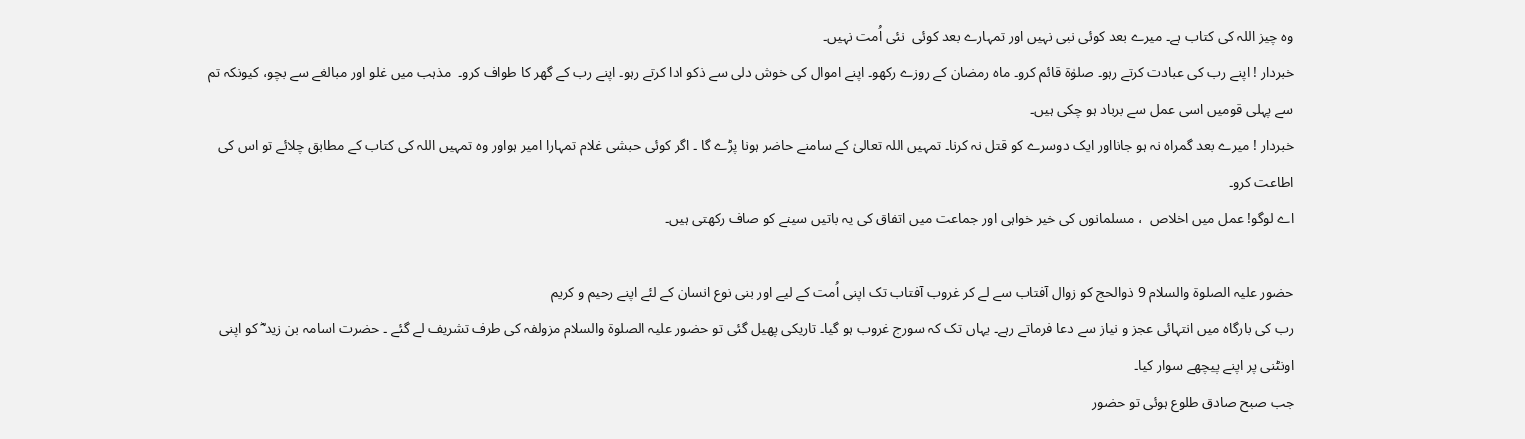وہ چیز اللہ کی کتاب ہے۔ میرے بعد کوئی نبی نہیں اور تمہارے بعد کوئی  نئی اُمت نہیں۔
خبردار ! اپنے رب کی عبادت کرتے رہو۔ صلوٰۃ قائم کرو۔ ماہ رمضان کے روزے رکھو۔ اپنے اموال کی خوش دلی سے ذکو ادا کرتے رہو۔ اپنے رب کے گھر کا طواف کرو۔  مذہب میں غلو اور مبالغے سے بچو، کیونکہ تم سے پہلی قومیں اسی عمل سے برباد ہو چکی ہیں۔
خبردار ! میرے بعد گمراہ نہ ہو جانااور ایک دوسرے کو قتل نہ کرنا۔ تمہیں اللہ تعالیٰ کے سامنے حاضر ہونا پڑے گا ۔ اگر کوئی حبشی غلام تمہارا امیر ہواور وہ تمہیں اللہ کی کتاب کے مطابق چلائے تو اس کی اطاعت کرو۔
اے لوگو! عمل میں اخلاص  ، مسلمانوں کی خیر خواہی اور جماعت میں اتفاق کی یہ باتیں سینے کو صاف رکھتی ہیں۔

حضور علیہ الصلوۃ والسلام 9 ذوالحج کو زوال آفتاب سے لے کر غروب آفتاب تک اپنی اُمت کے لیے اور بنی نوع انسان کے لئے اپنے رحیم و کریم
رب کی بارگاہ میں انتہائی عجز و نیاز سے دعا فرماتے رہے۔ یہاں تک کہ سورج غروب ہو گیا۔ تاریکی پھیل گئی تو حضور علیہ الصلوۃ والسلام مزولفہ کی طرف تشریف لے گئے ۔ حضرت اسامہ بن زید ؓ کو اپنی اونٹنی پر اپنے پیچھے سوار کیا۔
جب صبح صادق طلوع ہوئی تو حضور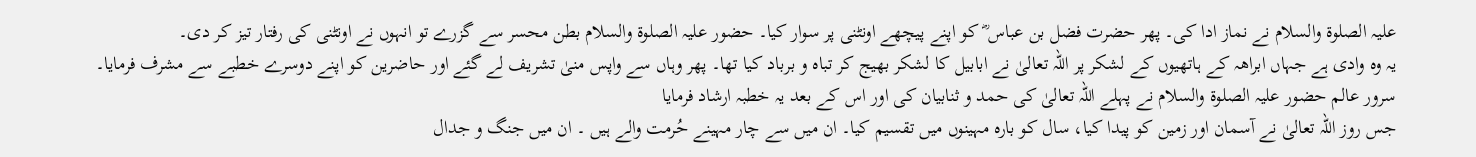علیہ الصلوۃ والسلام نے نماز ادا کی۔ پھر حضرت فضل بن عباس ؓ کو اپنے پیچھے اونٹنی پر سوار کیا۔ حضور علیہ الصلوۃ والسلام بطن محسر سے گزرے تو انہوں نے اونٹنی کی رفتار تیز کر دی۔
یہ وہ وادی ہے جہاں ابراھہ کے ہاتھیوں کے لشکر پر اللہ تعالیٰ نے ابابیل کا لشکر بھیج کر تباہ و برباد کیا تھا۔ پھر وہاں سے واپس منیٰ تشریف لے گئے اور حاضرین کو اپنے دوسرے خطبے سے مشرف فرمایا۔
سرور عالم حضور علیہ الصلوۃ والسلام نے پہلے اللہ تعالیٰ کی حمد و ثنابیان کی اور اس کے بعد یہ خطبہ ارشاد فرمایا
جس روز اللہ تعالیٰ نے آسمان اور زمین کو پیدا کیا، سال کو بارہ مہینوں میں تقسیم کیا۔ ان میں سے چار مہینے حُرمت والے ہیں ۔ ان میں جنگ و جدال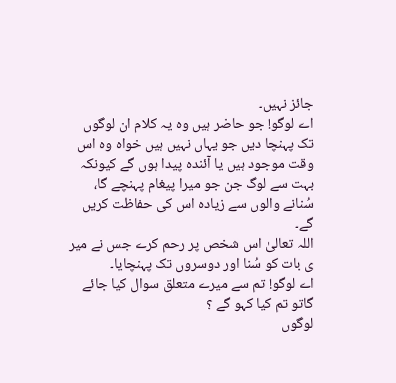جائز نہیں۔
اے لوگو! جو حاضر ہیں وہ یہ کلام ان لوگوں تک پہنچا دیں جو یہاں نہیں ہیں خواہ وہ اس وقت موجود ہیں یا آئندہ پیدا ہوں گے کیونکہ بہت سے لوگ جن جو میرا پیغام پہنچے گا، سُنانے والوں سے زیادہ اس کی حفاظت کریں گے۔
اللہ تعالیٰ اس شخص پر رحم کرے جس نے میر ی بات کو سُنا اور دوسروں تک پہنچایا۔
اے لوگو! تم سے میرے متعلق سوال کیا جائے گاتو تم کیا کہو گے ؟
لوگوں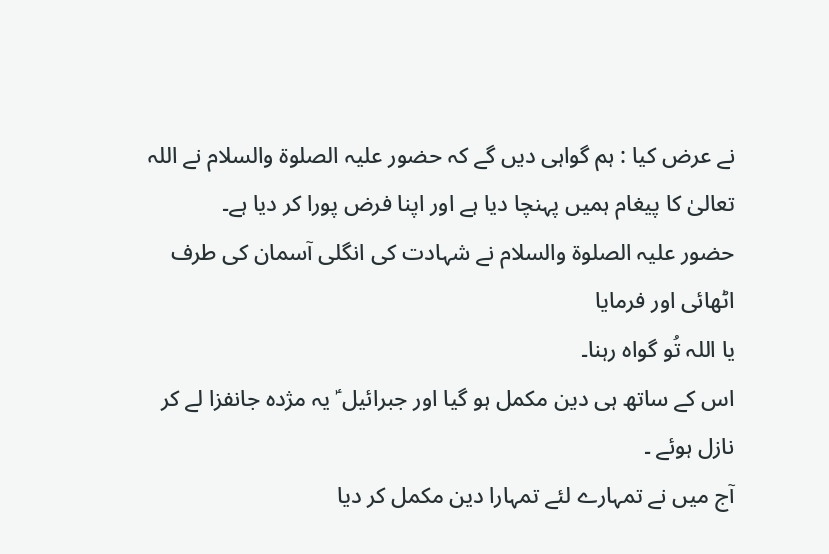نے عرض کیا : ہم گواہی دیں گے کہ حضور علیہ الصلوۃ والسلام نے اللہ تعالیٰ کا پیغام ہمیں پہنچا دیا ہے اور اپنا فرض پورا کر دیا ہے۔
حضور علیہ الصلوۃ والسلام نے شہادت کی انگلی آسمان کی طرف اٹھائی اور فرمایا
یا اللہ تُو گواہ رہنا۔
اس کے ساتھ ہی دین مکمل ہو گیا اور جبرائیل ؑ یہ مژدہ جانفزا لے کر نازل ہوئے ۔
آج میں نے تمہارے لئے تمہارا دین مکمل کر دیا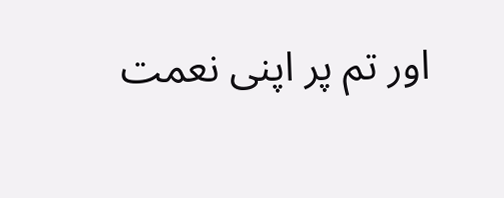اور تم پر اپنی نعمت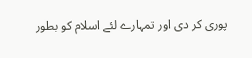پوری کر دی اور تمہارے لئے اسلام کو بطور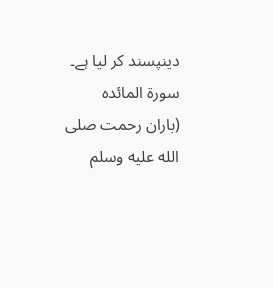دینپسند کر لیا ہے۔
سورۃ المائدہ
(باران رحمت صلى الله عليه وسلم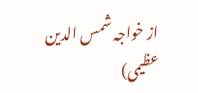از خواجہ شمس الدین عظیمی)